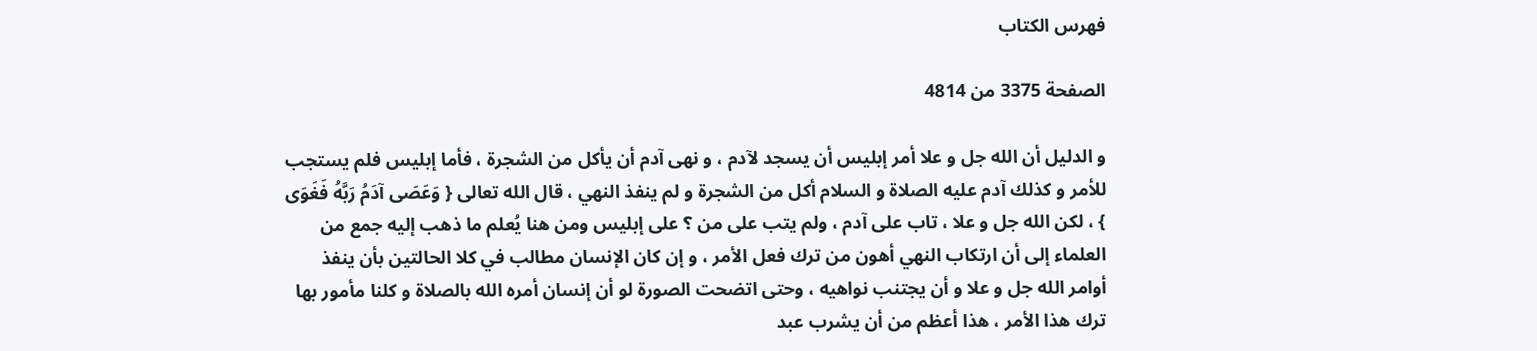فهرس الكتاب

الصفحة 3375 من 4814

و الدليل أن الله جل و علا أمر إبليس أن يسجد لآدم ، و نهى آدم أن يأكل من الشجرة ، فأما إبليس فلم يستجب للأمر و كذلك آدم عليه الصلاة و السلام أكل من الشجرة و لم ينفذ النهي ، قال الله تعالى { وَعَصَى آدَمُ رَبَّهُ فَغَوَى } ، لكن الله جل و علا ، تاب على آدم ، ولم يتب على من ؟ على إبليس ومن هنا يُعلم ما ذهب إليه جمع من العلماء إلى أن ارتكاب النهي أهون من ترك فعل الأمر ، و إن كان الإنسان مطالب في كلا الحالتين بأن ينفذ أوامر الله جل و علا و أن يجتنب نواهيه ، وحتى اتضحت الصورة لو أن إنسان أمره الله بالصلاة و كلنا مأمور بها ترك هذا الأمر ، هذا أعظم من أن يشرب عبد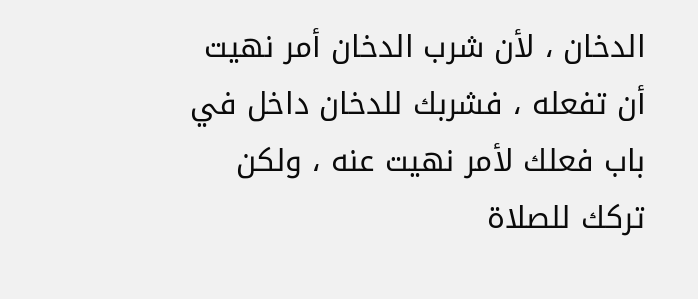الدخان ، لأن شرب الدخان أمر نهيت أن تفعله ، فشربك للدخان داخل في باب فعلك لأمر نهيت عنه ، ولكن تركك للصلاة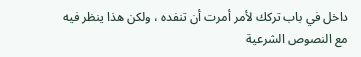داخل في باب تركك لأمر أمرت أن تنفده ، ولكن هذا ينظر فيه مع النصوص الشرعية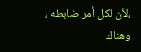،لأن لكل أمر ضابطه ، وهناك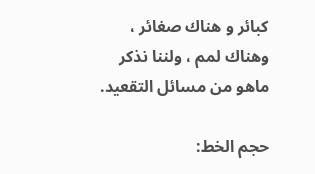كبائر و هناك صغائر ، وهناك لمم ، ولننا نذكر ماهو من مسائل التقعيد.

حجم الخط: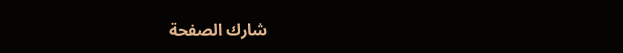شارك الصفحة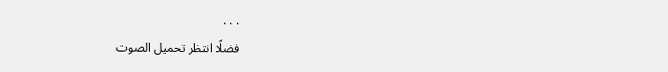. . .
فضلًا انتظر تحميل الصوت